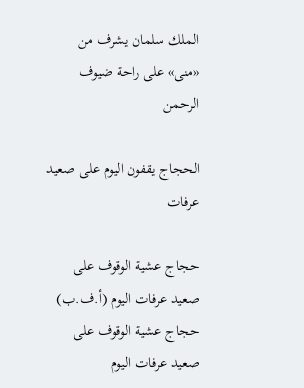الملك سلمان يشرف من «منى» على راحة ضيوف الرحمن

الحجاج يقفون اليوم على صعيد عرفات

حجاج عشية الوقوف على صعيد عرفات اليوم (أ.ف.ب)
حجاج عشية الوقوف على صعيد عرفات اليوم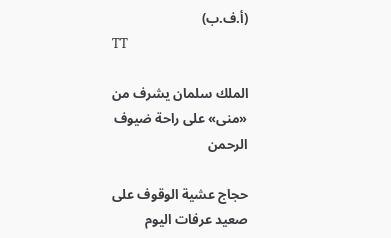(أ.ف.ب)
TT

الملك سلمان يشرف من «منى» على راحة ضيوف الرحمن

حجاج عشية الوقوف على صعيد عرفات اليوم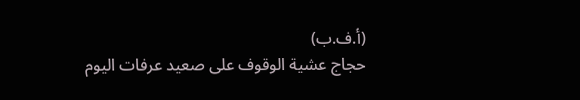(أ.ف.ب)
حجاج عشية الوقوف على صعيد عرفات اليوم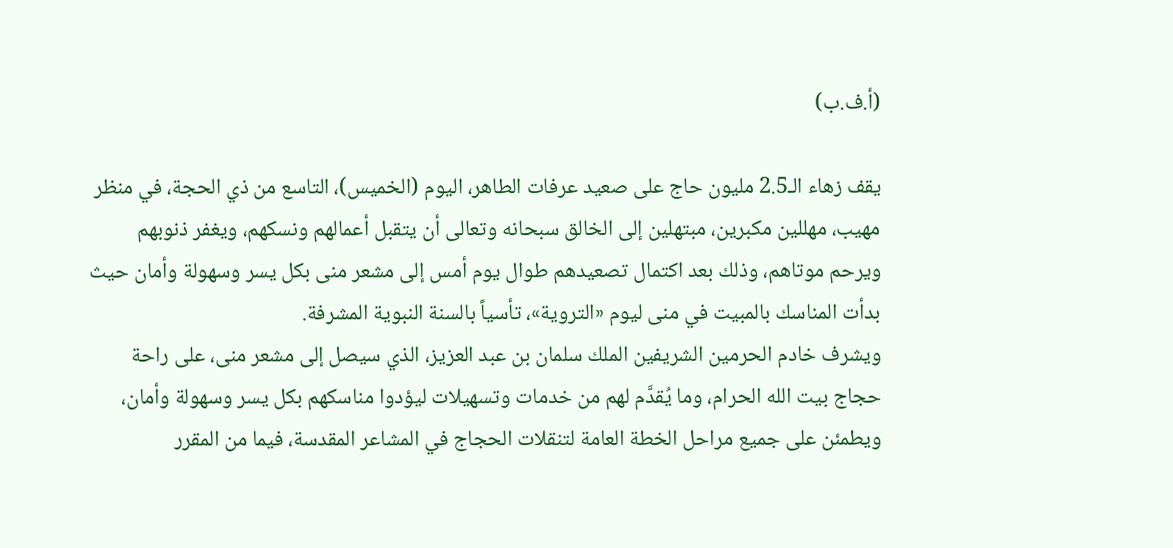(أ.ف.ب)

يقف زهاء الـ2.5 مليون حاج على صعيد عرفات الطاهر، اليوم (الخميس)، التاسع من ذي الحجة، في منظر مهيب، مهللين مكبرين، مبتهلين إلى الخالق سبحانه وتعالى أن يتقبل أعمالهم ونسكهم، ويغفر ذنوبهم ويرحم موتاهم، وذلك بعد اكتمال تصعيدهم طوال يوم أمس إلى مشعر منى بكل يسر وسهولة وأمان حيث بدأت المناسك بالمبيت في منى ليوم «التروية»، تأسياً بالسنة النبوية المشرفة.
ويشرف خادم الحرمين الشريفين الملك سلمان بن عبد العزيز، الذي سيصل إلى مشعر منى، على راحة حجاج بيت الله الحرام، وما يُقدَّم لهم من خدمات وتسهيلات ليؤدوا مناسكهم بكل يسر وسهولة وأمان، ويطمئن على جميع مراحل الخطة العامة لتنقلات الحجاج في المشاعر المقدسة، فيما من المقرر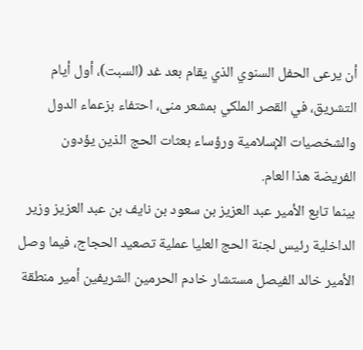أن يرعى الحفل السنوي الذي يقام بعد غد (السبت)، أول أيام التشريق، في القصر الملكي بمشعر منى، احتفاء بزعماء الدول والشخصيات الإسلامية ورؤساء بعثات الحج الذين يؤدون الفريضة هذا العام.
بينما تابع الأمير عبد العزيز بن سعود بن نايف بن عبد العزيز وزير الداخلية رئيس لجنة الحج العليا عملية تصعيد الحجاج، فيما وصل الأمير خالد الفيصل مستشار خادم الحرمين الشريفين أمير منطقة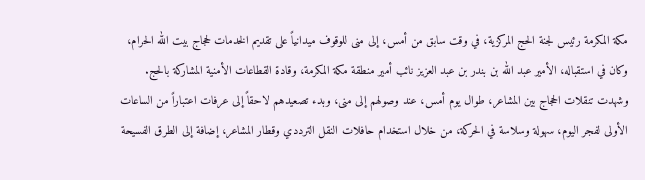مكة المكرمة رئيس لجنة الحج المركزية، في وقت سابق من أمس، إلى منى للوقوف ميدانياً على تقديم الخدمات لحجاج بيت الله الحرام، وكان في استقباله، الأمير عبد الله بن بندر بن عبد العزيز نائب أمير منطقة مكة المكرمة، وقادة القطاعات الأمنية المشاركة بالحج.
وشهدت تنقلات الحجاج بين المشاعر، طوال يوم أمس، عند وصولهم إلى منى، وبدء تصعيدهم لاحقاً إلى عرفات اعتباراً من الساعات الأولى لفجر اليوم، سهولة وسلاسة في الحركة، من خلال استخدام حافلات النقل الترددي وقطار المشاعر، إضافة إلى الطرق الفسيحة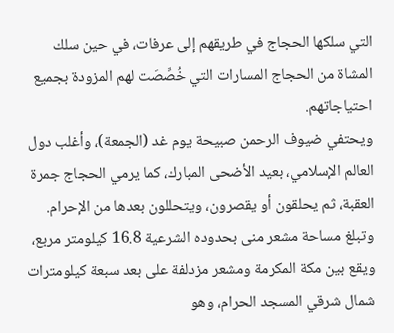التي سلكها الحجاج في طريقهم إلى عرفات، في حين سلك المشاة من الحجاج المسارات التي خُصِّصَت لهم المزودة بجميع احتياجاتهم.
ويحتفي ضيوف الرحمن صبيحة يوم غد (الجمعة)، وأغلب دول العالم الإسلامي، بعيد الأضحى المبارك، كما يرمي الحجاج جمرة العقبة، ثم يحلقون أو يقصرون، ويتحللون بعدها من الإحرام.
وتبلغ مساحة مشعر منى بحدوده الشرعية 16.8 كيلومتر مربع، ويقع بين مكة المكرمة ومشعر مزدلفة على بعد سبعة كيلومترات شمال شرقي المسجد الحرام، وهو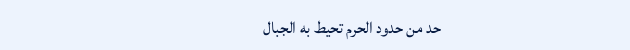حد من حدود الحرم تحيط به الجبال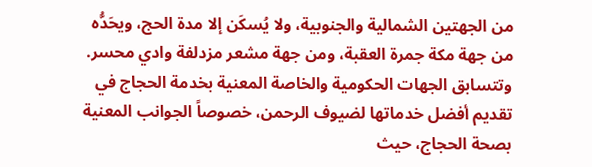من الجهتين الشمالية والجنوبية، ولا يُسكَن إلا مدة الحج، ويحَدُّه من جهة مكة جمرة العقبة، ومن جهة مشعر مزدلفة وادي محسر.
وتتسابق الجهات الحكومية والخاصة المعنية بخدمة الحجاج في تقديم أفضل خدماتها لضيوف الرحمن، خصوصاً الجوانب المعنية بصحة الحجاج، حيث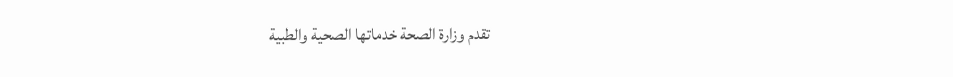تقدم وزارة الصحة خدماتها الصحية والطبية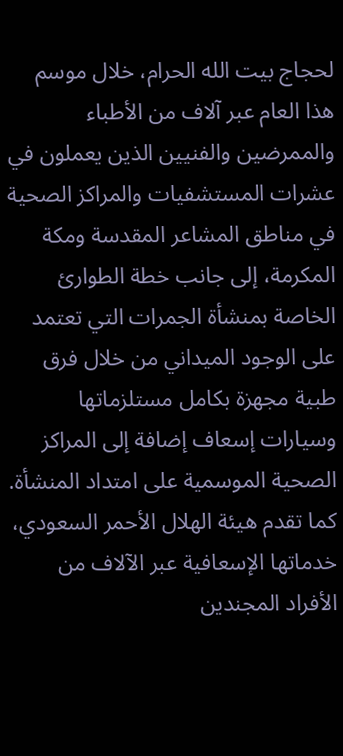لحجاج بيت الله الحرام، خلال موسم هذا العام عبر آلاف من الأطباء والممرضين والفنيين الذين يعملون في عشرات المستشفيات والمراكز الصحية في مناطق المشاعر المقدسة ومكة المكرمة، إلى جانب خطة الطوارئ الخاصة بمنشأة الجمرات التي تعتمد على الوجود الميداني من خلال فرق طبية مجهزة بكامل مستلزماتها وسيارات إسعاف إضافة إلى المراكز الصحية الموسمية على امتداد المنشأة.
كما تقدم هيئة الهلال الأحمر السعودي، خدماتها الإسعافية عبر الآلاف من الأفراد المجندين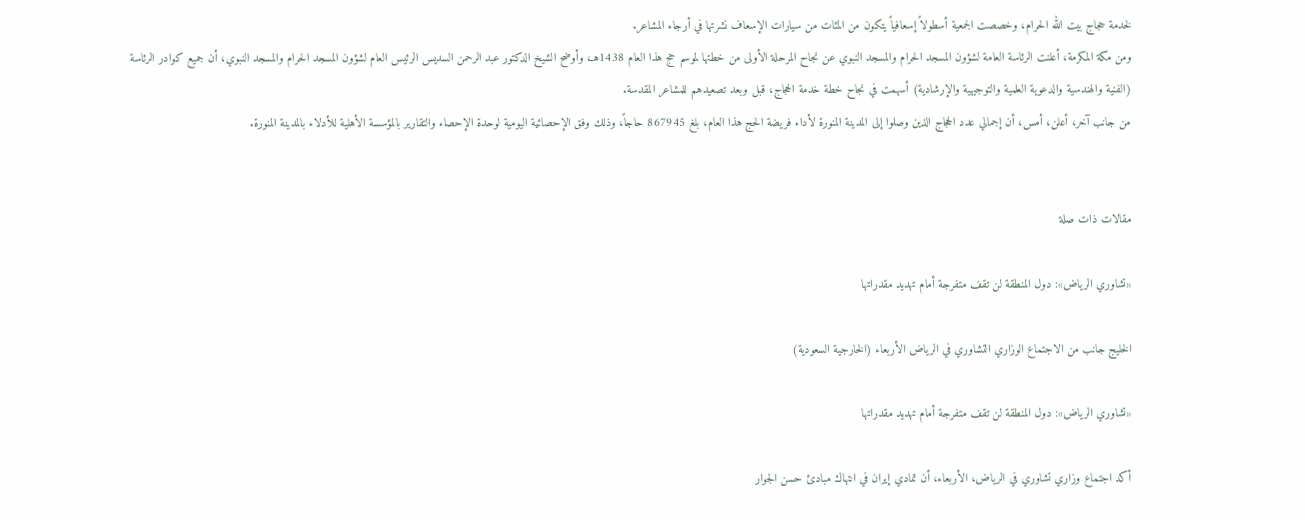لخدمة حجاج بيت الله الحرام، وخصصت الجمعية أسطولاً إسعافياً يتكون من المئات من سيارات الإسعاف نشرتها في أرجاء المشاعر.
ومن مكة المكرمة، أعلنت الرئاسة العامة لشؤون المسجد الحرام والمسجد النبوي عن نجاح المرحلة الأولى من خطتها لموسم حج هذا العام 1438هـ، وأوضح الشيخ الدكتور عبد الرحمن السديس الرئيس العام لشؤون المسجد الحرام والمسجد النبوي، أن جميع كوادر الرئاسة (الفنية والهندسية والدعوية العلمية والتوجيهية والإرشادية) أسهمت في نجاح خطة خدمة الحجاج، قبل وبعد تصعيدهم للمشاعر المقدسة.
من جانب آخر، أعلن، أمس، أن إجمالي عدد الحجاج الذين وصلوا إلى المدينة المنورة لأداء فريضة الحج هذا العام، بلغ 867945 حاجاً، وذلك وفق الإحصائية اليومية لوحدة الإحصاء والتقارير بالمؤسسة الأهلية للأدلاء بالمدينة المنورة.


مقالات ذات صلة

«تشاوري الرياض»: دول المنطقة لن تقف متفرجة أمام تهديد مقدراتها

الخليج جانب من الاجتماع الوزاري التشاوري في الرياض الأربعاء (الخارجية السعودية)

«تشاوري الرياض»: دول المنطقة لن تقف متفرجة أمام تهديد مقدراتها

أكد اجتماع وزاري تشاوري في الرياض، الأربعاء، أن تمادي إيران في انتهاك مبادئ حسن الجوار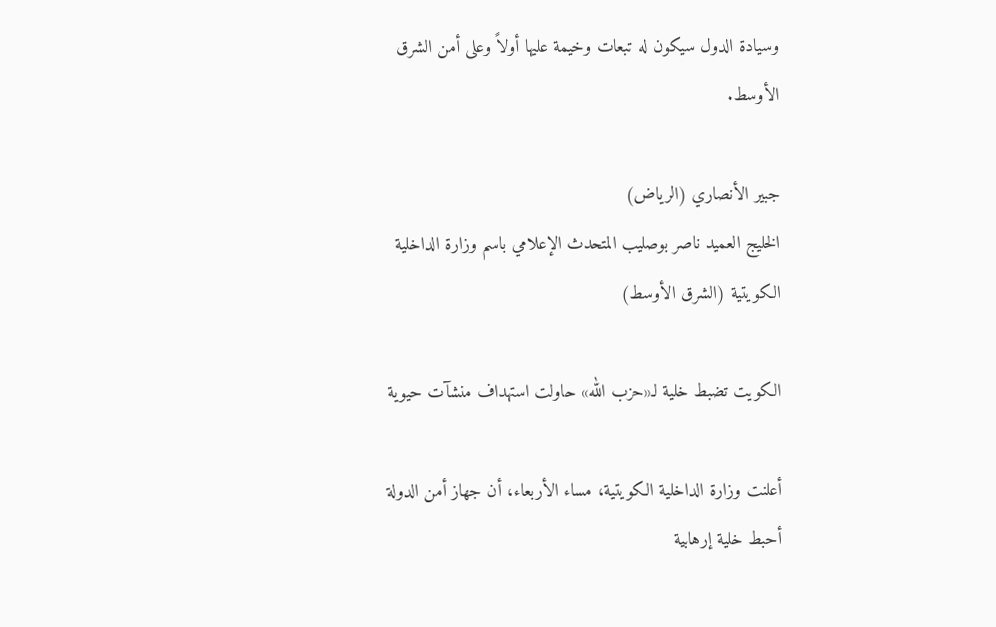وسيادة الدول سيكون له تبعات وخيمة عليها أولاً وعلى أمن الشرق الأوسط.

جبير الأنصاري (الرياض)
الخليج العميد ناصر بوصليب المتحدث الإعلامي باسم وزارة الداخلية الكويتية (الشرق الأوسط)

الكويت تضبط خلية لـ«حزب الله» حاولت استهداف منشآت حيوية

أعلنت وزارة الداخلية الكويتية، مساء الأربعاء، أن جهاز أمن الدولة أحبط خلية إرهابية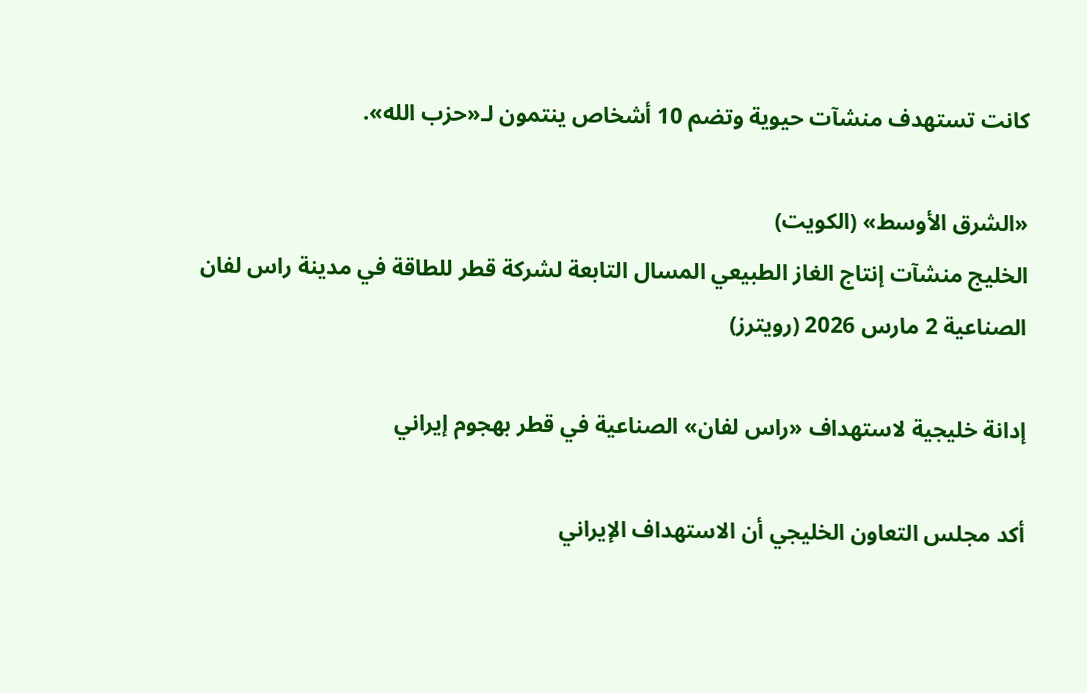كانت تستهدف منشآت حيوية وتضم 10 أشخاص ينتمون لـ«حزب الله».

«الشرق الأوسط» (الكويت)
الخليج منشآت إنتاج الغاز الطبيعي المسال التابعة لشركة قطر للطاقة في مدينة راس لفان الصناعية 2 مارس 2026 (رويترز)

إدانة خليجية لاستهداف «راس لفان» الصناعية في قطر بهجوم إيراني

أكد مجلس التعاون الخليجي أن الاستهداف الإيراني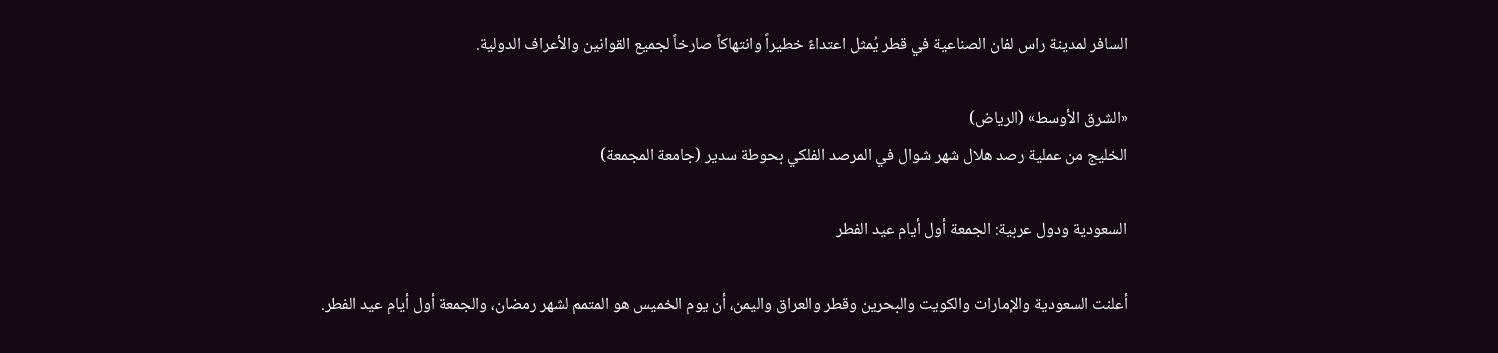السافر لمدينة راس لفان الصناعية في قطر يُمثل اعتداءً خطيراً وانتهاكاً صارخاً لجميع القوانين والأعراف الدولية.

«الشرق الأوسط» (الرياض)
الخليج من عملية رصد هلال شهر شوال في المرصد الفلكي بحوطة سدير (جامعة المجمعة)

السعودية ودول عربية: الجمعة أول أيام عيد الفطر

أعلنت السعودية والإمارات والكويت والبحرين وقطر والعراق واليمن، أن يوم الخميس هو المتمم لشهر رمضان، والجمعة أول أيام عيد الفطر.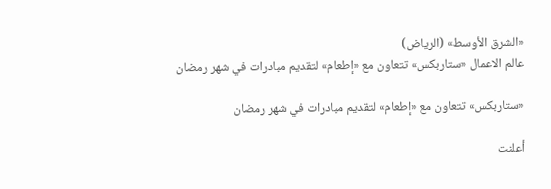«الشرق الأوسط» (الرياض)
عالم الاعمال «ستاربكس» تتعاون مع «إطعام» لتقديم مبادرات في شهر رمضان

«ستاربكس» تتعاون مع «إطعام» لتقديم مبادرات في شهر رمضان

أعلنت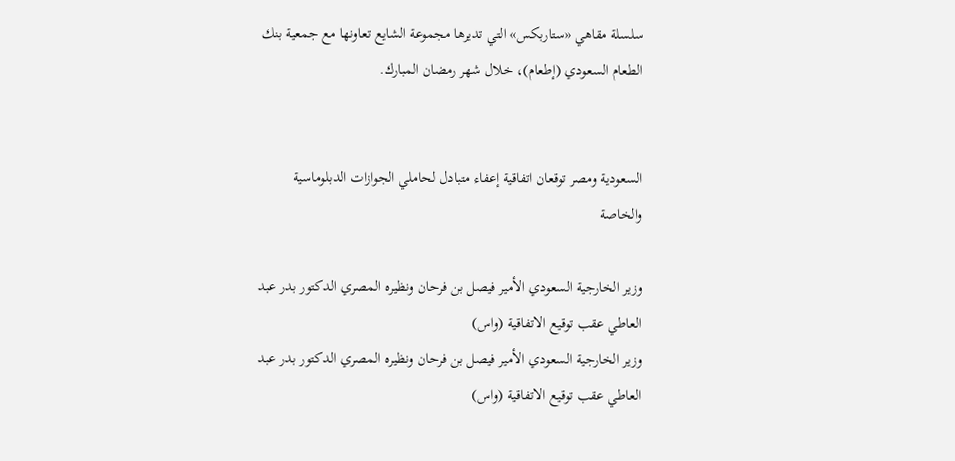سلسلة مقاهي «ستاربكس» التي تديرها مجموعة الشايع تعاونها مع جمعية بنك الطعام السعودي (إطعام)، خلال شهر رمضان المبارك.


السعودية ومصر توقعان اتفاقية إعفاء متبادل لحاملي الجوازات الدبلوماسية والخاصة

وزير الخارجية السعودي الأمير فيصل بن فرحان ونظيره المصري الدكتور بدر عبد العاطي عقب توقيع الاتفاقية (واس)
وزير الخارجية السعودي الأمير فيصل بن فرحان ونظيره المصري الدكتور بدر عبد العاطي عقب توقيع الاتفاقية (واس)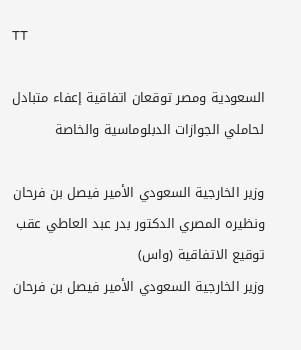TT

السعودية ومصر توقعان اتفاقية إعفاء متبادل لحاملي الجوازات الدبلوماسية والخاصة

وزير الخارجية السعودي الأمير فيصل بن فرحان ونظيره المصري الدكتور بدر عبد العاطي عقب توقيع الاتفاقية (واس)
وزير الخارجية السعودي الأمير فيصل بن فرحان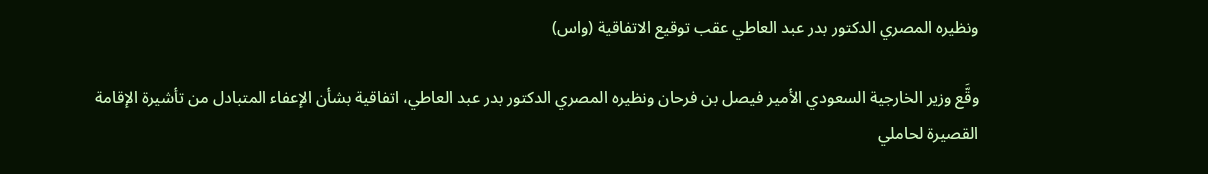ونظيره المصري الدكتور بدر عبد العاطي عقب توقيع الاتفاقية (واس)

وقَّع وزير الخارجية السعودي الأمير فيصل بن فرحان ونظيره المصري الدكتور بدر عبد العاطي، اتفاقية بشأن الإعفاء المتبادل من تأشيرة الإقامة القصيرة لحاملي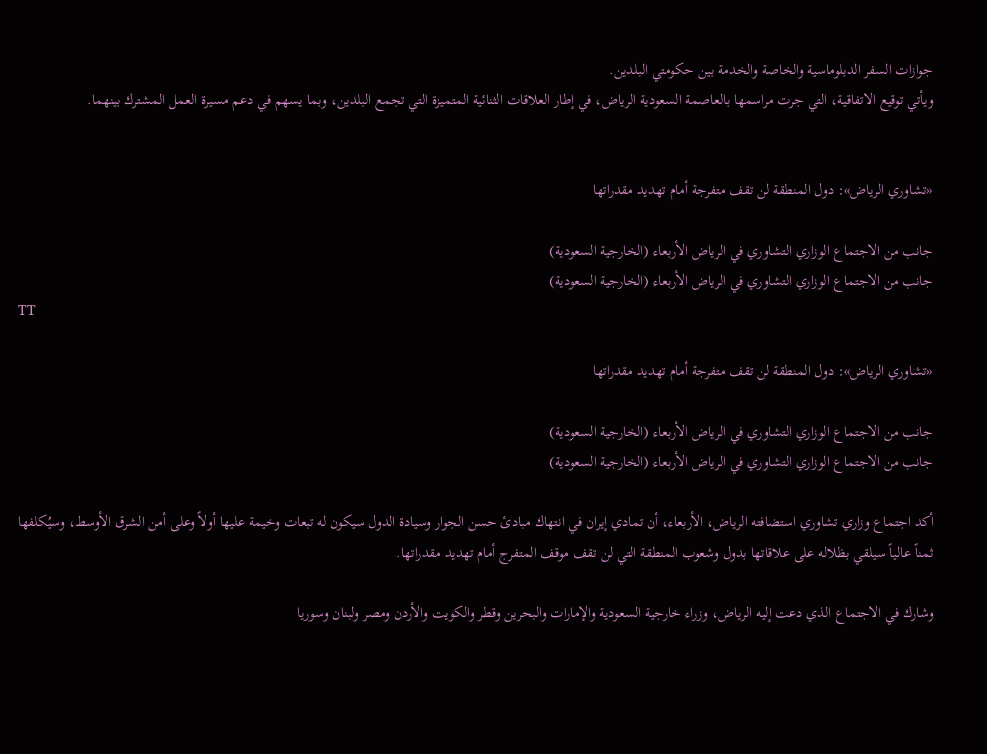جوازات السفر الدبلوماسية والخاصة والخدمة بين حكومتي البلدين.
ويأتي توقيع الاتفاقية، التي جرت مراسمها بالعاصمة السعودية الرياض، في إطار العلاقات الثنائية المتميزة التي تجمع البلدين، وبما يسهم في دعم مسيرة العمل المشترك بينهما.


«تشاوري الرياض»: دول المنطقة لن تقف متفرجة أمام تهديد مقدراتها

جانب من الاجتماع الوزاري التشاوري في الرياض الأربعاء (الخارجية السعودية)
جانب من الاجتماع الوزاري التشاوري في الرياض الأربعاء (الخارجية السعودية)
TT

«تشاوري الرياض»: دول المنطقة لن تقف متفرجة أمام تهديد مقدراتها

جانب من الاجتماع الوزاري التشاوري في الرياض الأربعاء (الخارجية السعودية)
جانب من الاجتماع الوزاري التشاوري في الرياض الأربعاء (الخارجية السعودية)

أكد اجتماع وزاري تشاوري استضافته الرياض، الأربعاء، أن تمادي إيران في انتهاك مبادئ حسن الجوار وسيادة الدول سيكون له تبعات وخيمة عليها أولاً وعلى أمن الشرق الأوسط، وسيُكلفها ثمناً عالياً سيلقي بظلاله على علاقاتها بدول وشعوب المنطقة التي لن تقف موقف المتفرج أمام تهديد مقدراتها.

وشارك في الاجتماع الذي دعت إليه الرياض، وزراء خارجية السعودية والإمارات والبحرين وقطر والكويت والأردن ومصر ولبنان وسوريا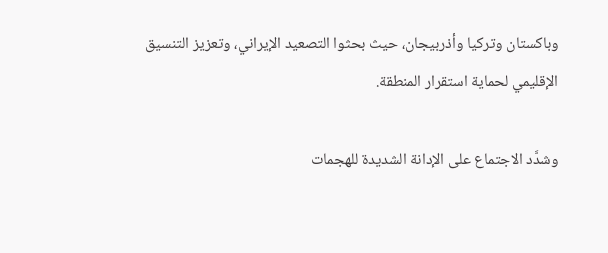وباكستان وتركيا وأذربيجان، حيث بحثوا التصعيد الإيراني، وتعزيز التنسيق الإقليمي لحماية استقرار المنطقة.

وشدَّد الاجتماع على الإدانة الشديدة للهجمات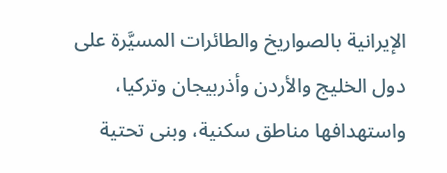الإيرانية بالصواريخ والطائرات المسيَّرة على دول الخليج والأردن وأذربيجان وتركيا، واستهدافها مناطق سكنية، وبنى تحتية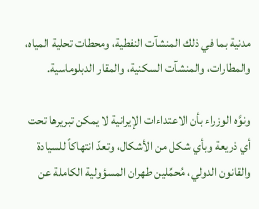مدنية بما في ذلك المنشآت النفطية، ومحطات تحلية المياه، والمطارات، والمنشآت السكنية، والمقار الدبلوماسية.

ونوَّه الوزراء بأن الاعتداءات الإيرانية لا يمكن تبريرها تحت أي ذريعة وبأي شكل من الأشكال، وتعدّ انتهاكاً للسيادة والقانون الدولي، مُحمِّلين طهران المسؤولية الكاملة عن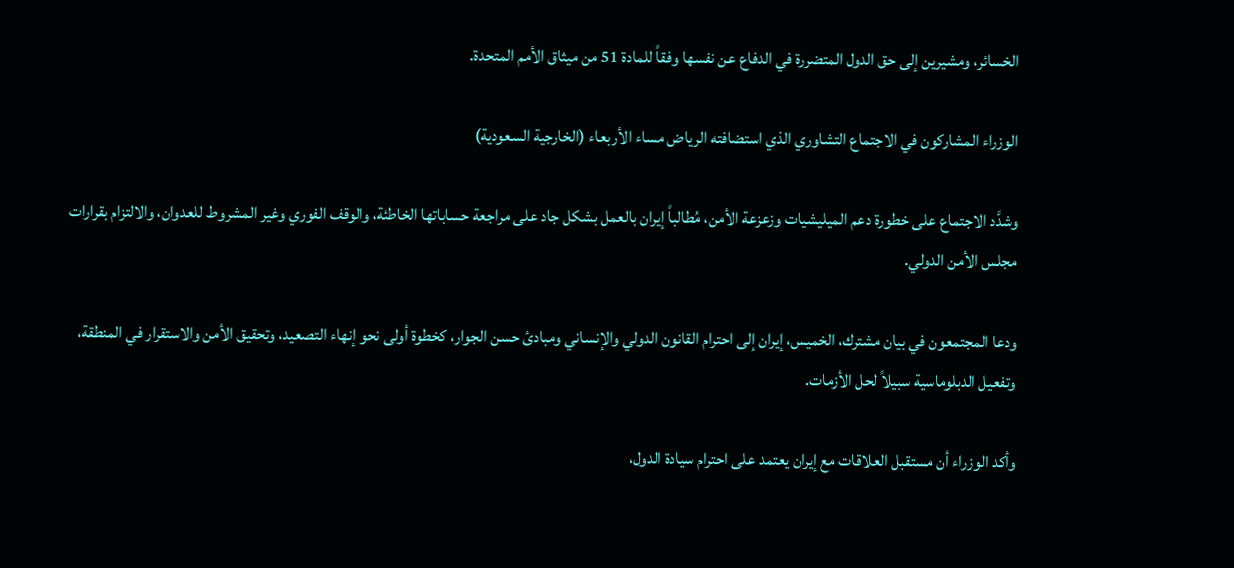الخسائر، ومشيرين إلى حق الدول المتضررة في الدفاع عن نفسها وفقاً للمادة 51 من ميثاق الأمم المتحدة.

الوزراء المشاركون في الاجتماع التشاوري الذي استضافته الرياض مساء الأربعاء (الخارجية السعودية)

وشدَّد الاجتماع على خطورة دعم الميليشيات وزعزعة الأمن، مُطالباً إيران بالعمل بشكل جاد على مراجعة حساباتها الخاطئة، والوقف الفوري وغير المشروط للعدوان، والالتزام بقرارات مجلس الأمن الدولي.

ودعا المجتمعون في بيان مشترك، الخميس، إيران إلى احترام القانون الدولي والإنساني ومبادئ حسن الجوار، كخطوة أولى نحو إنهاء التصعيد، وتحقيق الأمن والاستقرار في المنطقة، وتفعيل الدبلوماسية سبيلاً لحل الأزمات.

وأكد الوزراء أن مستقبل العلاقات مع إيران يعتمد على احترام سيادة الدول،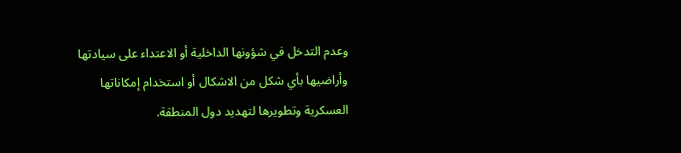وعدم التدخل في شؤونها الداخلية أو الاعتداء على سيادتها وأراضيها بأي شكل من الاشكال أو استخدام إمكاناتها العسكرية وتطويرها لتهديد دول المنطقة.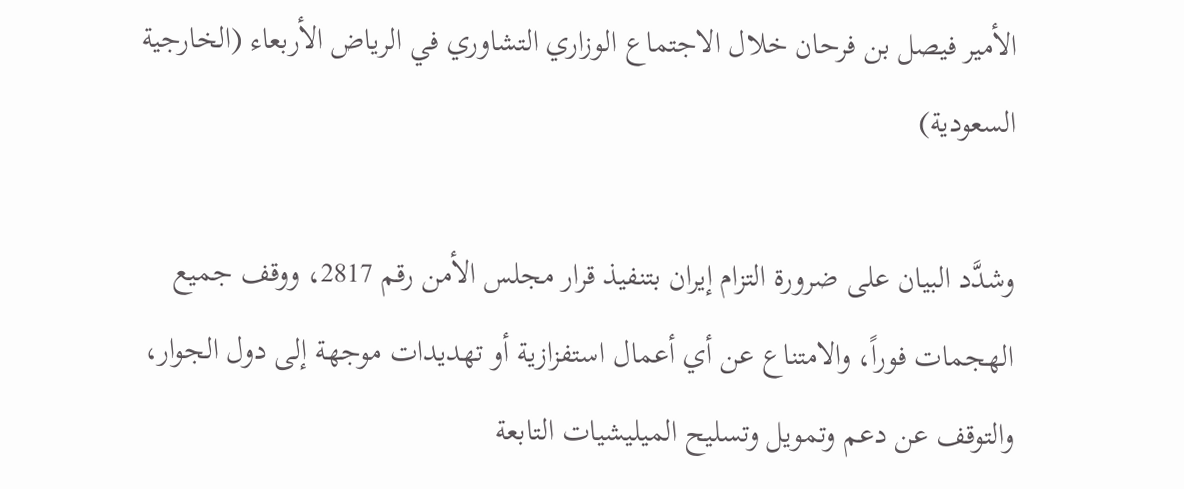الأمير فيصل بن فرحان خلال الاجتماع الوزاري التشاوري في الرياض الأربعاء (الخارجية السعودية)

وشدَّد البيان على ضرورة التزام إيران بتنفيذ قرار مجلس الأمن رقم 2817، ووقف جميع الهجمات فوراً، والامتناع عن أي أعمال استفزازية أو تهديدات موجهة إلى دول الجوار، والتوقف عن دعم وتمويل وتسليح الميليشيات التابعة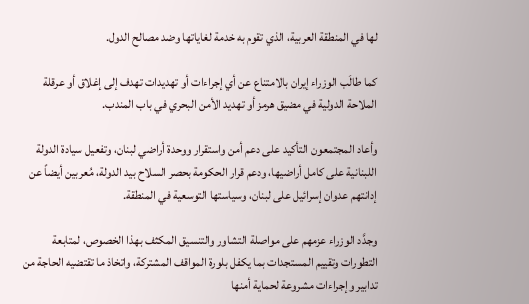لها في المنطقة العربية، الذي تقوم به خدمة لغاياتها وضد مصالح الدول.

كما طالَب الوزراء إيران بالامتناع عن أي إجراءات أو تهديدات تهدف إلى إغلاق أو عرقلة الملاحة الدولية في مضيق هرمز أو تهديد الأمن البحري في باب المندب.

وأعاد المجتمعون التأكيد على دعم أمن واستقرار ووحدة أراضي لبنان، وتفعيل سيادة الدولة اللبنانية على كامل أراضيها، ودعم قرار الحكومة بحصر السلاح بيد الدولة، مُعربين أيضاً عن إدانتهم عدوان إسرائيل على لبنان، وسياستها التوسعية في المنطقة.

وجدَّد الوزراء عزمهم على مواصلة التشاور والتنسيق المكثف بهذا الخصوص، لمتابعة التطورات وتقييم المستجدات بما يكفل بلورة المواقف المشتركة، واتخاذ ما تقتضيه الحاجة من تدابير وإجراءات مشروعة لحماية أمنها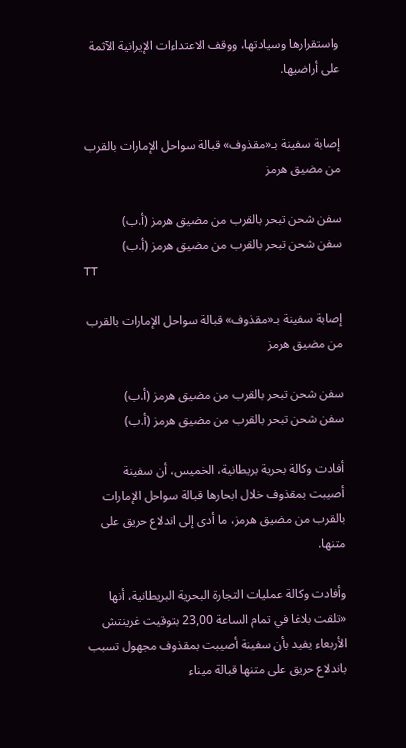واستقرارها وسيادتها، ووقف الاعتداءات الإيرانية الآثمة على أراضيها.


إصابة سفينة بـ«مقذوف» قبالة سواحل الإمارات بالقرب من مضيق هرمز

سفن شحن تبحر بالقرب من مضيق هرمز (أ.ب)
سفن شحن تبحر بالقرب من مضيق هرمز (أ.ب)
TT

إصابة سفينة بـ«مقذوف» قبالة سواحل الإمارات بالقرب من مضيق هرمز

سفن شحن تبحر بالقرب من مضيق هرمز (أ.ب)
سفن شحن تبحر بالقرب من مضيق هرمز (أ.ب)

أفادت وكالة بحرية بريطانية، الخميس، أن سفينة أصيبت بمقذوف خلال ابحارها قبالة سواحل الإمارات بالقرب من مضيق هرمز، ما أدى إلى اندلاع حريق على متنها.

وأفادت وكالة عمليات التجارة البحرية البريطانية، أنها «تلقت بلاغا في تمام الساعة 23,00 بتوقيت غرينتش الأربعاء يفيد بأن سفينة أصيبت بمقذوف مجهول تسبب باندلاع حريق على متنها قبالة ميناء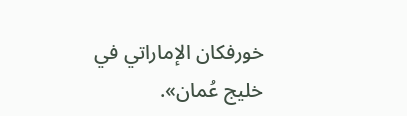خورفكان الإماراتي في خليج عُمان».